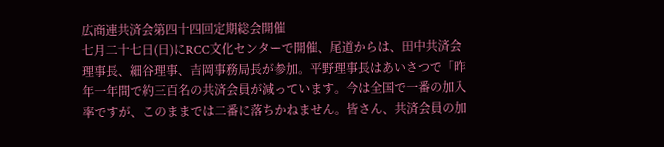広商連共済会第四十四回定期総会開催
七月二十七日(日)にRCC文化センターで開催、尾道からは、田中共済会理事長、細谷理事、吉岡事務局長が参加。平野理事長はあいさつで「昨年一年間で約三百名の共済会員が減っています。今は全国で一番の加入率ですが、このままでは二番に落ちかねません。皆さん、共済会員の加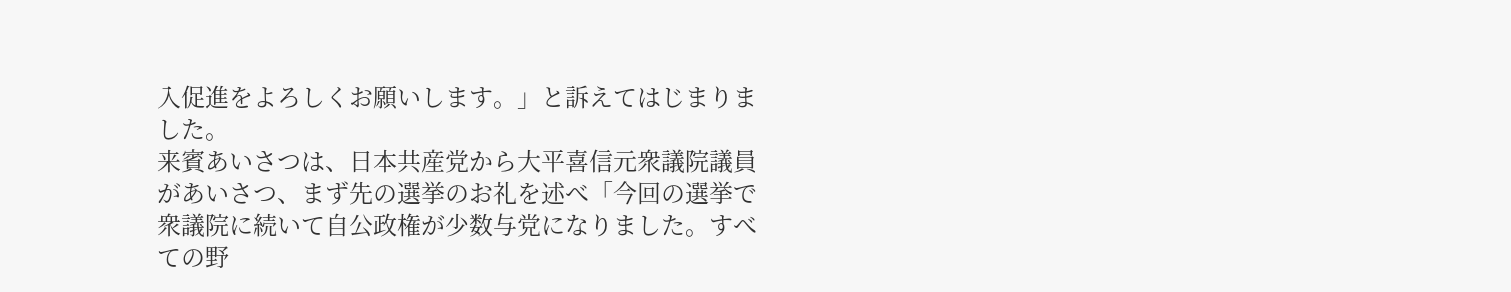入促進をよろしくお願いします。」と訴えてはじまりました。
来賓あいさつは、日本共産党から大平喜信元衆議院議員があいさつ、まず先の選挙のお礼を述べ「今回の選挙で衆議院に続いて自公政権が少数与党になりました。すべての野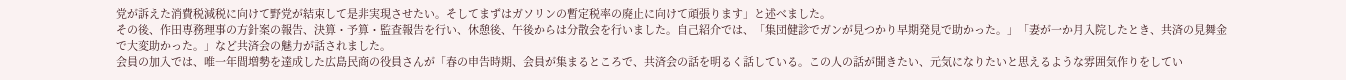党が訴えた消費税減税に向けて野党が結束して是非実現させたい。そしてまずはガソリンの暫定税率の廃止に向けて頑張ります」と述べました。
その後、作田専務理事の方針案の報告、決算・予算・監査報告を行い、休憩後、午後からは分散会を行いました。自己紹介では、「集団健診でガンが見つかり早期発見で助かった。」「妻が一か月入院したとき、共済の見舞金で大変助かった。」など共済会の魅力が話されました。
会員の加入では、唯一年間増勢を達成した広島民商の役員さんが「春の申告時期、会員が集まるところで、共済会の話を明るく話している。この人の話が聞きたい、元気になりたいと思えるような雰囲気作りをしてい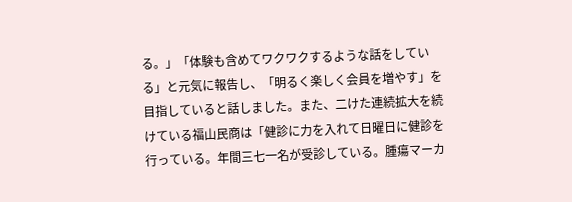る。」「体験も含めてワクワクするような話をしている」と元気に報告し、「明るく楽しく会員を増やす」を目指していると話しました。また、二けた連続拡大を続けている福山民商は「健診に力を入れて日曜日に健診を行っている。年間三七一名が受診している。腫瘍マーカ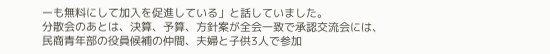ーも無料にして加入を促進している」と話していました。
分散会のあとは、決算、予算、方針案が全会一致で承認交流会には、民商青年部の役員候補の仲間、夫婦と子供3人で参加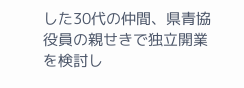した30代の仲間、県青協役員の親せきで独立開業を検討し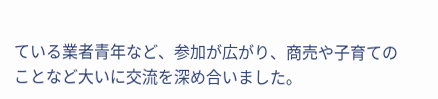ている業者青年など、参加が広がり、商売や子育てのことなど大いに交流を深め合いました。